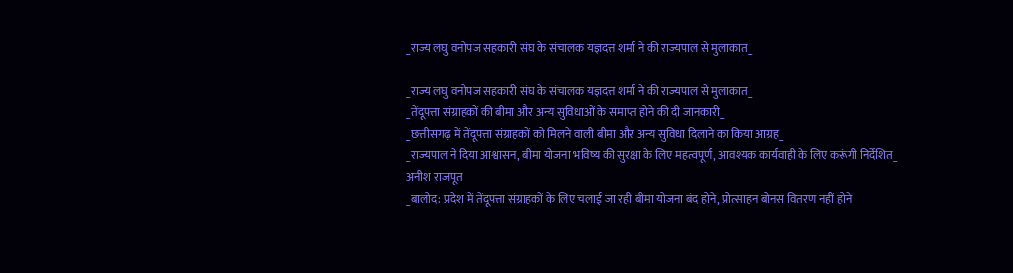_राज्य लघु वनोपज सहकारी संघ के संचालक यज्ञदत्त शर्मा ने की राज्यपाल से मुलाकात_

_राज्य लघु वनोपज सहकारी संघ के संचालक यज्ञदत्त शर्मा ने की राज्यपाल से मुलाकात_
_तेंदूपत्ता संग्राहकों की बीमा और अन्य सुविधाओं के समाप्त होने की दी जानकारी_
_छत्तीसगढ़ में तेंदूपत्ता संग्राहकों को मिलने वाली बीमा और अन्य सुविधा दिलाने का किया आग्रह_
_राज्यपाल ने दिया आश्वासन, बीमा योजना भविष्य की सुरक्षा के लिए महत्वपूर्ण, आवश्यक कार्यवाही के लिए करूंगी निर्देशित_
अनीश राजपूत
_बालोद: प्रदेश में तेंदूपत्ता संग्राहकों के लिए चलाई जा रही बीमा योजना बंद होने, प्रोत्साहन बोनस वितरण नहीं होने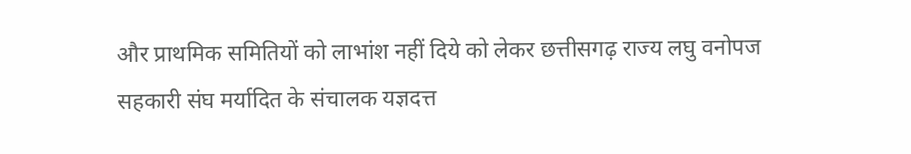और प्राथमिक समितियों को लाभांश नहीं दिये को लेकर छत्तीसगढ़ राज्य लघु वनोपज सहकारी संघ मर्यादित के संचालक यज्ञदत्त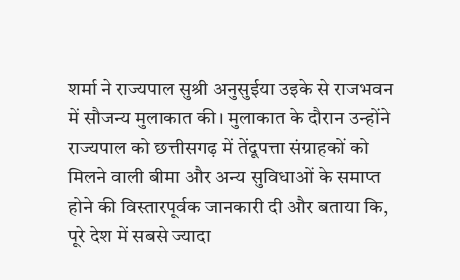शर्मा ने राज्यपाल सुश्री अनुसुईया उइके से राजभवन में सौजन्य मुलाकात की। मुलाकात के दौरान उन्होंने राज्यपाल को छत्तीसगढ़ में तेंदूपत्ता संग्राहकों को मिलने वाली बीमा और अन्य सुविधाओं के समाप्त होने की विस्तारपूर्वक जानकारी दी और बताया कि, पूरे देश में सबसे ज्यादा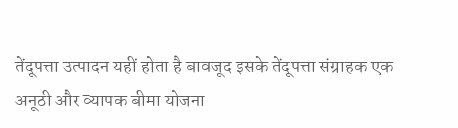तेंदूपत्ता उत्पादन यहीं होता है बावजूद इसके तेंदूपत्ता संग्राहक एक अनूठी और व्यापक बीमा योजना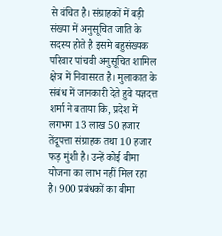से वंचित है। संग्राहकों में बड़ी संख्या में अनुसूचित जाति के सदस्य होते है इसमे बहुसंख्यक परिवार पांचवी अनुसूचित शामिल क्षेत्र में निवासरत है। मुलाकात के संबंध में जानकारी देते हुवे यज्ञदत्त शर्मा ने बताया कि, प्रदेश में लगभग 13 लाख 50 हजार तेंदूपत्ता संग्राहक तथा 10 हजार फड़ मुंशी है। उन्हें कोई बीमा योजना का लाभ नहीं मिल रहा है। 900 प्रबंधकों का बीमा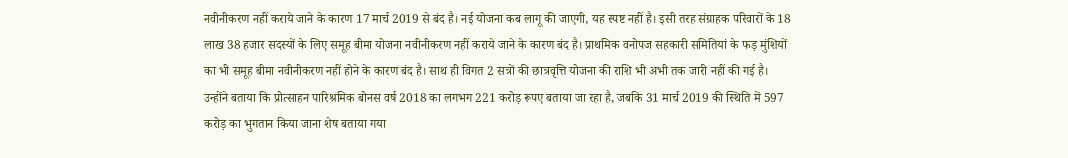नवीनीकरण नहीं कराये जाने के कारण 17 मार्च 2019 से बंद है। नई योजना कब लागू की जाएगी, यह स्पष्ट नहीं है। इसी तरह संग्राहक परिवारों के 18 लाख 38 हजार सदस्यों के लिए समूह बीमा योजना नवीनीकरण नहीं कराये जाने के कारण बंद है। प्राथमिक वनोपज सहकारी समितियां के फड़ मुंशियों का भी समूह बीमा नवीनीकरण नहीं होने के कारण बंद है। साथ ही विगत 2 सत्रों की छात्रवृत्ति योजना की राशि भी अभी तक जारी नहीं की गई है। उन्होंने बताया कि प्रोत्साहन पारिश्रमिक बोनस वर्ष 2018 का लगभग 221 करोड़ रूपए बताया जा रहा है, जबकि 31 मार्च 2019 की स्थिति में 597 करोड़ का भुगतान किया जाना शेष बताया गया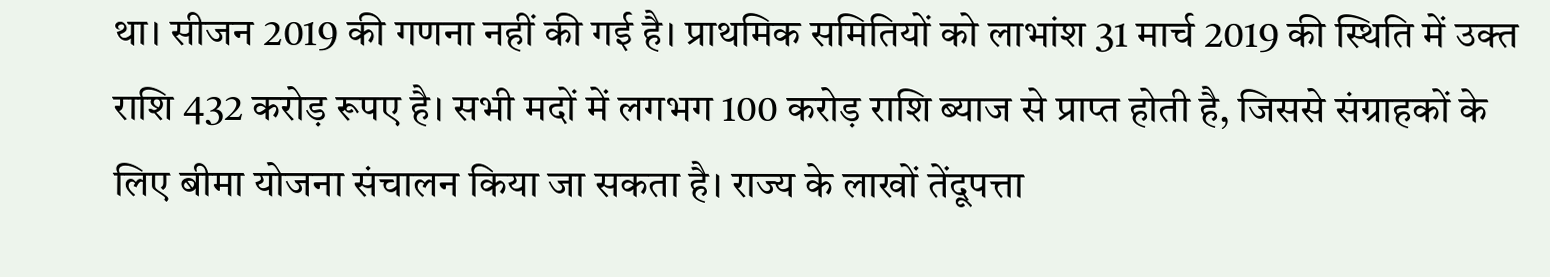था। सीजन 2019 की गणना नहीं की गई है। प्राथमिक समितियों को लाभांश 31 मार्च 2019 की स्थिति में उक्त राशि 432 करोड़ रूपए है। सभी मदों में लगभग 100 करोड़ राशि ब्याज से प्राप्त होती है, जिससे संग्राहकों के लिए बीमा योजना संचालन किया जा सकता है। राज्य के लाखों तेंदूपत्ता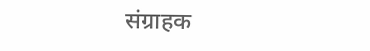संग्राहक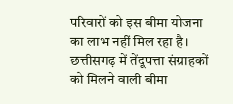परिवारों को इस बीमा योजना का लाभ नहीं मिल रहा है। छत्तीसगढ़ में तेंदूपत्ता संग्राहकों को मिलने वाली बीमा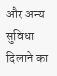और अन्य सुविधा दिलाने का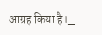आग्रह किया है।_